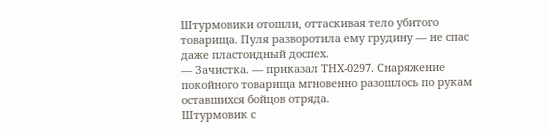Штурмовики отошли, оттаскивая тело убитого товарища. Пуля разворотила ему грудину — не спас даже пластоидный доспех.
— Зачистка. — приказал ТНХ-0297. Снаряжение покойного товарища мгновенно разошлось по рукам оставшихся бойцов отряда.
Штурмовик с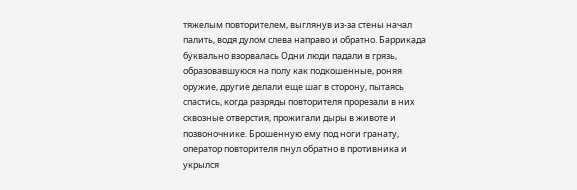тяжелым повторителем, выглянув из-за стены начал палить, водя дулом слева направо и обратно. Баррикада буквально взорвалась Одни люди падали в грязь, образовавшуюся на полу как подкошенные, роняя оружие, другие делали еще шаг в сторону, пытаясь спастись, когда разряды повторителя прорезали в них сквозные отверстия, прожигали дыры в животе и позвоночнике. Брошенную ему под ноги гранату, оператор повторителя пнул обратно в противника и укрылся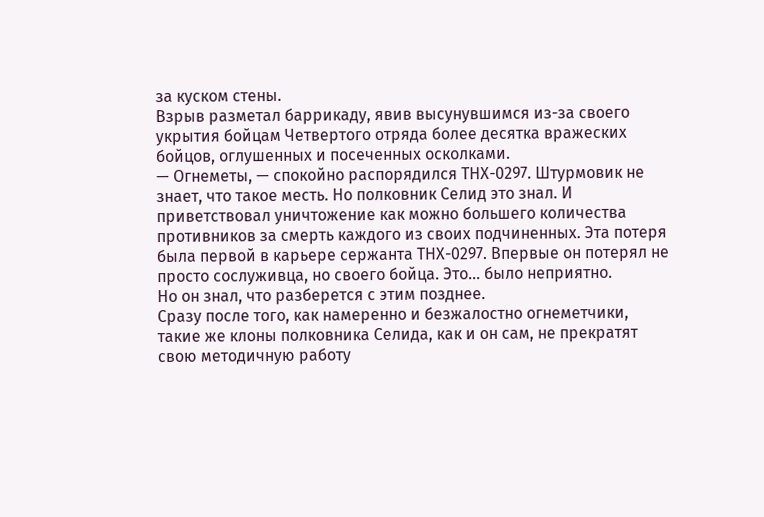за куском стены.
Взрыв разметал баррикаду, явив высунувшимся из-за своего укрытия бойцам Четвертого отряда более десятка вражеских бойцов, оглушенных и посеченных осколками.
— Огнеметы, — спокойно распорядился ТНХ-0297. Штурмовик не знает, что такое месть. Но полковник Селид это знал. И приветствовал уничтожение как можно большего количества противников за смерть каждого из своих подчиненных. Эта потеря была первой в карьере сержанта ТНХ-0297. Впервые он потерял не просто сослуживца, но своего бойца. Это… было неприятно.
Но он знал, что разберется с этим позднее.
Сразу после того, как намеренно и безжалостно огнеметчики, такие же клоны полковника Селида, как и он сам, не прекратят свою методичную работу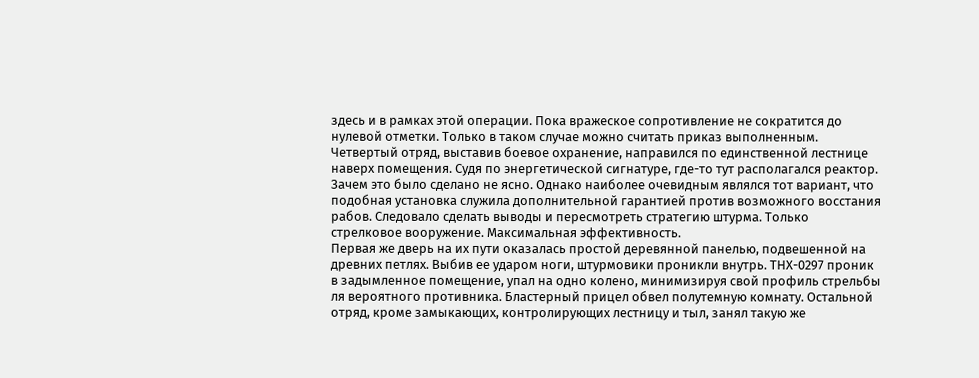здесь и в рамках этой операции. Пока вражеское сопротивление не сократится до нулевой отметки. Только в таком случае можно считать приказ выполненным.
Четвертый отряд, выставив боевое охранение, направился по единственной лестнице наверх помещения. Судя по энергетической сигнатуре, где-то тут располагался реактор. Зачем это было сделано не ясно. Однако наиболее очевидным являлся тот вариант, что подобная установка служила дополнительной гарантией против возможного восстания рабов. Следовало сделать выводы и пересмотреть стратегию штурма. Только стрелковое вооружение. Максимальная эффективность.
Первая же дверь на их пути оказалась простой деревянной панелью, подвешенной на древних петлях. Выбив ее ударом ноги, штурмовики проникли внутрь. ТНХ-0297 проник в задымленное помещение, упал на одно колено, минимизируя свой профиль стрельбы ля вероятного противника. Бластерный прицел обвел полутемную комнату. Остальной отряд, кроме замыкающих, контролирующих лестницу и тыл, занял такую же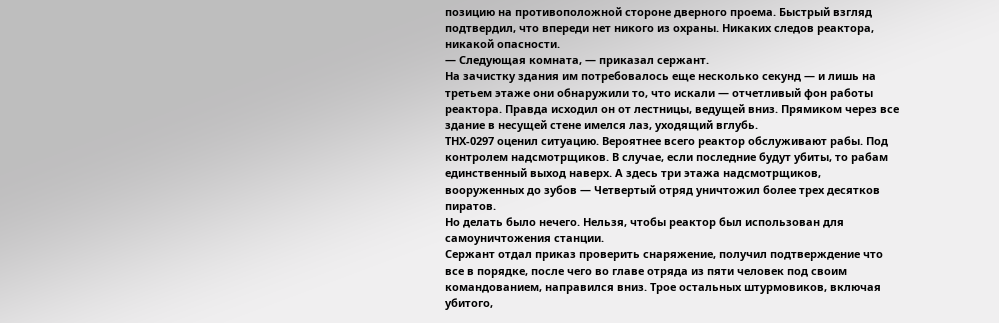позицию на противоположной стороне дверного проема. Быстрый взгляд подтвердил, что впереди нет никого из охраны. Никаких следов реактора, никакой опасности.
— Следующая комната, — приказал сержант.
На зачистку здания им потребовалось еще несколько секунд — и лишь на третьем этаже они обнаружили то, что искали — отчетливый фон работы реактора. Правда исходил он от лестницы, ведущей вниз. Прямиком через все здание в несущей стене имелся лаз, уходящий вглубь.
ТНХ-0297 оценил ситуацию. Вероятнее всего реактор обслуживают рабы. Под контролем надсмотрщиков. В случае, если последние будут убиты, то рабам единственный выход наверх. А здесь три этажа надсмотрщиков, вооруженных до зубов — Четвертый отряд уничтожил более трех десятков пиратов.
Но делать было нечего. Нельзя, чтобы реактор был использован для самоуничтожения станции.
Сержант отдал приказ проверить снаряжение, получил подтверждение что все в порядке, после чего во главе отряда из пяти человек под своим командованием, направился вниз. Трое остальных штурмовиков, включая убитого,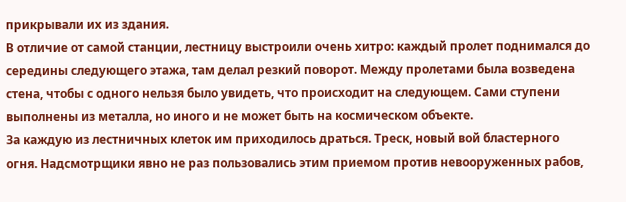прикрывали их из здания.
В отличие от самой станции, лестницу выстроили очень хитро: каждый пролет поднимался до середины следующего этажа, там делал резкий поворот. Между пролетами была возведена стена, чтобы с одного нельзя было увидеть, что происходит на следующем. Сами ступени выполнены из металла, но иного и не может быть на космическом объекте.
За каждую из лестничных клеток им приходилось драться. Треск, новый вой бластерного огня. Надсмотрщики явно не раз пользовались этим приемом против невооруженных рабов,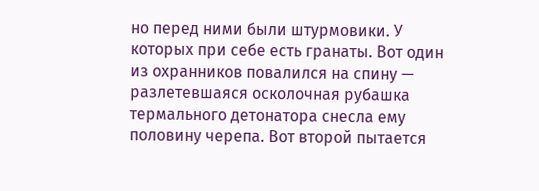но перед ними были штурмовики. У которых при себе есть гранаты. Вот один из охранников повалился на спину — разлетевшаяся осколочная рубашка термального детонатора снесла ему половину черепа. Вот второй пытается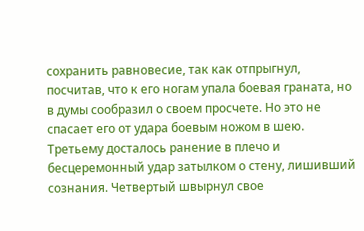сохранить равновесие, так как отпрыгнул, посчитав, что к его ногам упала боевая граната, но в думы сообразил о своем просчете. Но это не спасает его от удара боевым ножом в шею.
Третьему досталось ранение в плечо и бесцеремонный удар затылком о стену, лишивший сознания. Четвертый швырнул свое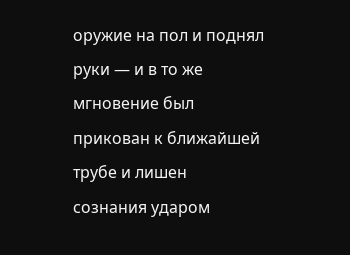оружие на пол и поднял руки — и в то же мгновение был прикован к ближайшей трубе и лишен сознания ударом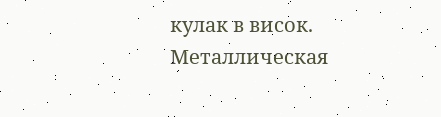кулак в висок.
Металлическая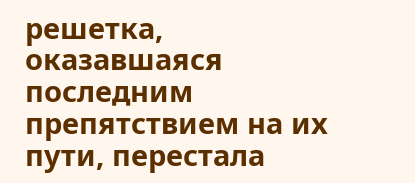решетка, оказавшаяся последним препятствием на их пути, перестала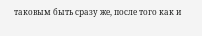таковым быть сразу же, после того как и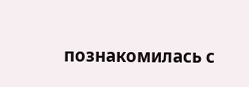познакомилась с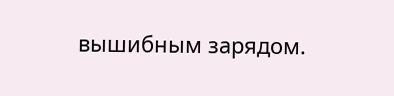вышибным зарядом.